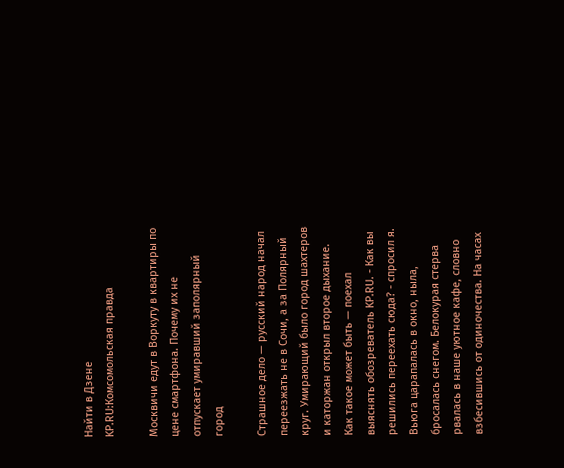Найти в Дзене
KP.RU:Комсомольская правда

Москвичи едут в Воркуту в квартиры по цене смартфона. Почему их не отпускает умиравший заполярный город

Страшное дело — русский народ начал переезжать не в Сочи, а за Полярный круг. Умирающий было город шахтеров и каторжан открыл второе дыхание. Как такое может быть — поехал выяснять обозреватель KP.RU. - Как вы решились переехать сюда? - спросил я. Вьюга царапалась в окно, ныла, бросалась снегом. Белокурая стерва рвалась в наше уютное кафе, словно взбесившись от одиночества. На часах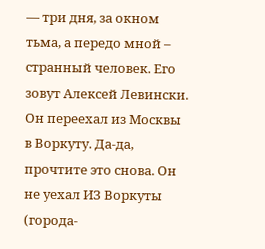— три дня, за окном тьма, а передо мной – странный человек. Его зовут Алексей Левински. Он переехал из Москвы в Воркуту. Да-да, прочтите это снова. Он не уехал ИЗ Воркуты (города-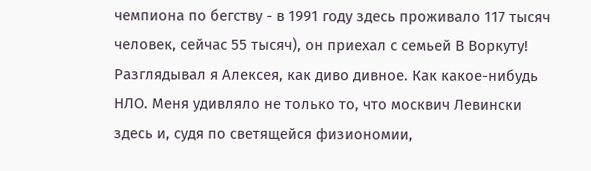чемпиона по бегству - в 1991 году здесь проживало 117 тысяч человек, сейчас 55 тысяч), он приехал с семьей В Воркуту! Разглядывал я Алексея, как диво дивное. Как какое-нибудь НЛО. Меня удивляло не только то, что москвич Левински здесь и, судя по светящейся физиономии,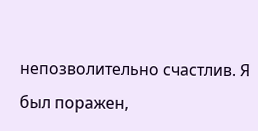непозволительно счастлив. Я был поражен,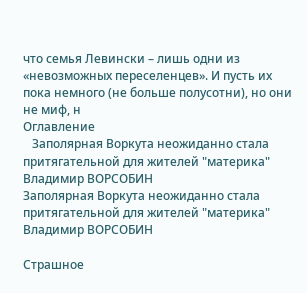что семья Левински – лишь одни из «невозможных переселенцев». И пусть их пока немного (не больше полусотни), но они не миф, н
Оглавление
   Заполярная Воркута неожиданно стала притягательной для жителей "материка" Владимир ВОРСОБИН
Заполярная Воркута неожиданно стала притягательной для жителей "материка" Владимир ВОРСОБИН

Страшное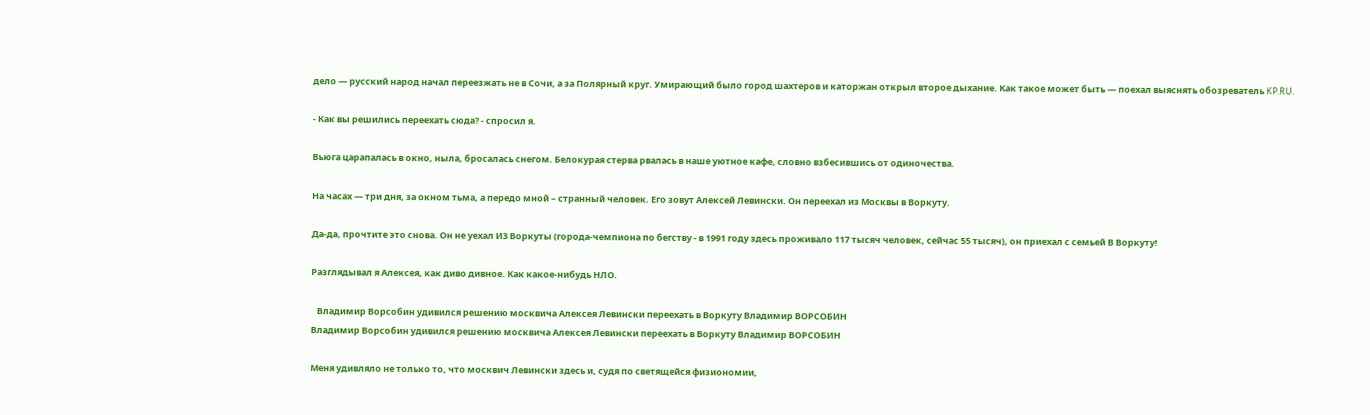дело — русский народ начал переезжать не в Сочи, а за Полярный круг. Умирающий было город шахтеров и каторжан открыл второе дыхание. Как такое может быть — поехал выяснять обозреватель KP.RU.

- Как вы решились переехать сюда? - спросил я.

Вьюга царапалась в окно, ныла, бросалась снегом. Белокурая стерва рвалась в наше уютное кафе, словно взбесившись от одиночества.

На часах — три дня, за окном тьма, а передо мной – странный человек. Его зовут Алексей Левински. Он переехал из Москвы в Воркуту.

Да-да, прочтите это снова. Он не уехал ИЗ Воркуты (города-чемпиона по бегству - в 1991 году здесь проживало 117 тысяч человек, сейчас 55 тысяч), он приехал с семьей В Воркуту!

Разглядывал я Алексея, как диво дивное. Как какое-нибудь НЛО.

   Владимир Ворсобин удивился решению москвича Алексея Левински переехать в Воркуту Владимир ВОРСОБИН
Владимир Ворсобин удивился решению москвича Алексея Левински переехать в Воркуту Владимир ВОРСОБИН

Меня удивляло не только то, что москвич Левински здесь и, судя по светящейся физиономии,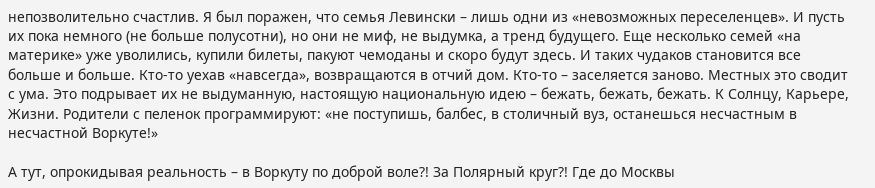непозволительно счастлив. Я был поражен, что семья Левински – лишь одни из «невозможных переселенцев». И пусть их пока немного (не больше полусотни), но они не миф, не выдумка, а тренд будущего. Еще несколько семей «на материке» уже уволились, купили билеты, пакуют чемоданы и скоро будут здесь. И таких чудаков становится все больше и больше. Кто-то уехав «навсегда», возвращаются в отчий дом. Кто-то – заселяется заново. Местных это сводит с ума. Это подрывает их не выдуманную, настоящую национальную идею – бежать, бежать, бежать. К Солнцу, Карьере, Жизни. Родители с пеленок программируют: «не поступишь, балбес, в столичный вуз, останешься несчастным в несчастной Воркуте!»

А тут, опрокидывая реальность – в Воркуту по доброй воле?! За Полярный круг?! Где до Москвы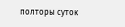полторы суток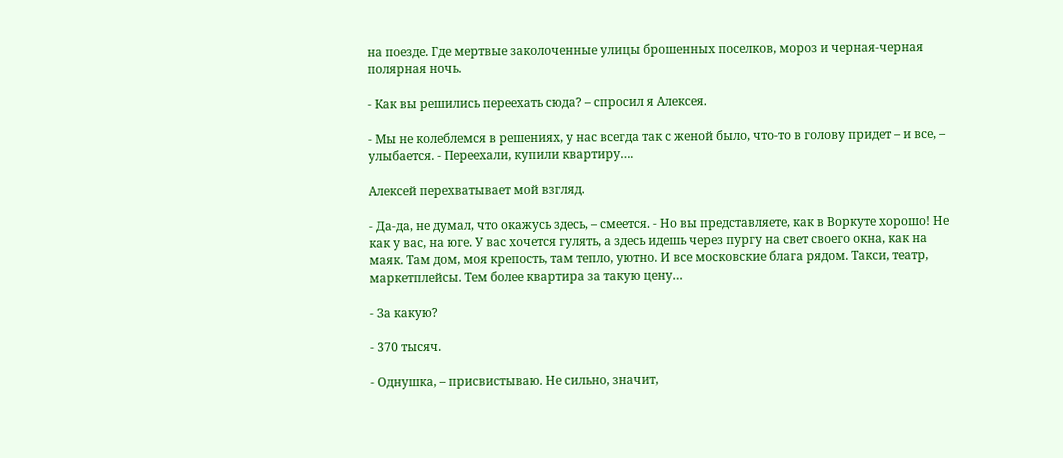на поезде. Где мертвые заколоченные улицы брошенных поселков, мороз и черная-черная полярная ночь.

- Как вы решились переехать сюда? – спросил я Алексея.

- Мы не колеблемся в решениях, у нас всегда так с женой было, что-то в голову придет – и все, – улыбается. - Переехали, купили квартиру….

Алексей перехватывает мой взгляд.

- Да-да, не думал, что окажусь здесь, – смеется. - Но вы представляете, как в Воркуте хорошо! Не как у вас, на юге. У вас хочется гулять, а здесь идешь через пургу на свет своего окна, как на маяк. Там дом, моя крепость, там тепло, уютно. И все московские блага рядом. Такси, театр, маркетплейсы. Тем более квартира за такую цену…

- За какую?

- 370 тысяч.

- Однушка, – присвистываю. Не сильно, значит,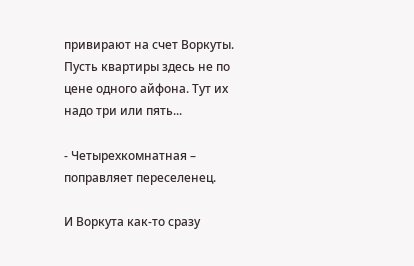привирают на счет Воркуты. Пусть квартиры здесь не по цене одного айфона. Тут их надо три или пять...

- Четырехкомнатная – поправляет переселенец.

И Воркута как-то сразу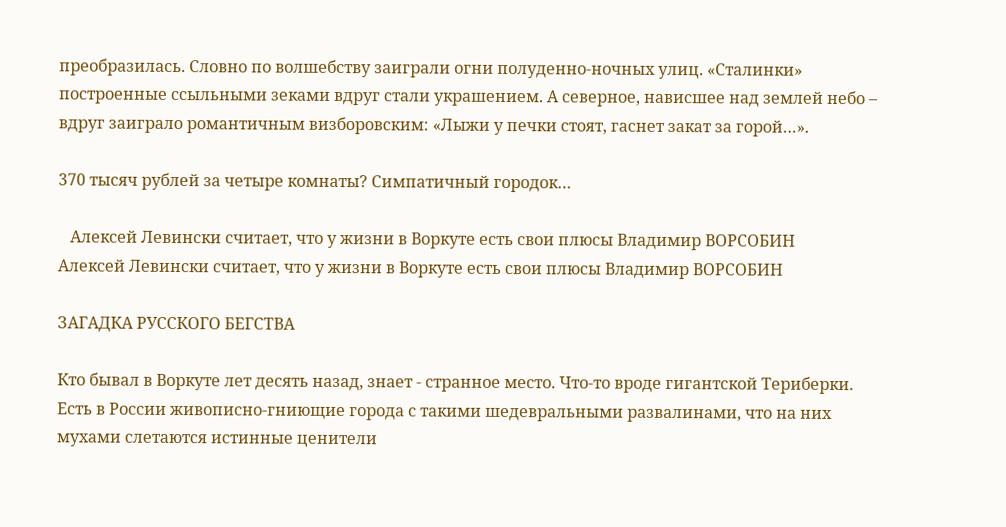преобразилась. Словно по волшебству заиграли огни полуденно-ночных улиц. «Сталинки» построенные ссыльными зеками вдруг стали украшением. А северное, нависшее над землей небо – вдруг заиграло романтичным визборовским: «Лыжи у печки стоят, гаснет закат за горой…».

370 тысяч рублей за четыре комнаты? Симпатичный городок…

   Алексей Левински считает, что у жизни в Воркуте есть свои плюсы Владимир ВОРСОБИН
Алексей Левински считает, что у жизни в Воркуте есть свои плюсы Владимир ВОРСОБИН

ЗАГАДКА РУССКОГО БЕГСТВА

Кто бывал в Воркуте лет десять назад, знает - странное место. Что-то вроде гигантской Териберки. Есть в России живописно-гниющие города с такими шедевральными развалинами, что на них мухами слетаются истинные ценители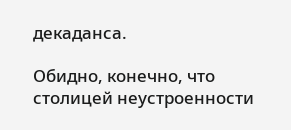декаданса.

Обидно, конечно, что столицей неустроенности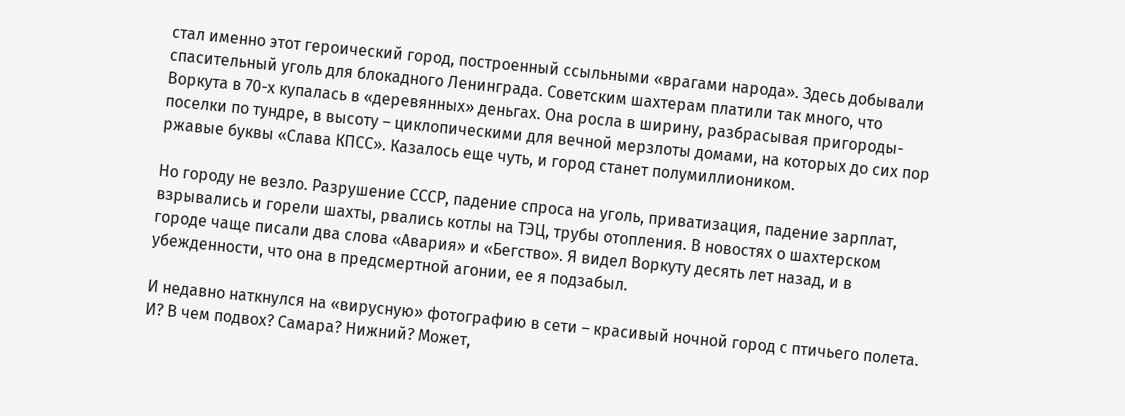стал именно этот героический город, построенный ссыльными «врагами народа». Здесь добывали спасительный уголь для блокадного Ленинграда. Советским шахтерам платили так много, что Воркута в 70-х купалась в «деревянных» деньгах. Она росла в ширину, разбрасывая пригороды-поселки по тундре, в высоту – циклопическими для вечной мерзлоты домами, на которых до сих пор ржавые буквы «Слава КПСС». Казалось еще чуть, и город станет полумиллиоником.

Но городу не везло. Разрушение СССР, падение спроса на уголь, приватизация, падение зарплат, взрывались и горели шахты, рвались котлы на ТЭЦ, трубы отопления. В новостях о шахтерском городе чаще писали два слова «Авария» и «Бегство». Я видел Воркуту десять лет назад, и в убежденности, что она в предсмертной агонии, ее я подзабыл.

И недавно наткнулся на «вирусную» фотографию в сети – красивый ночной город с птичьего полета. И? В чем подвох? Самара? Нижний? Может,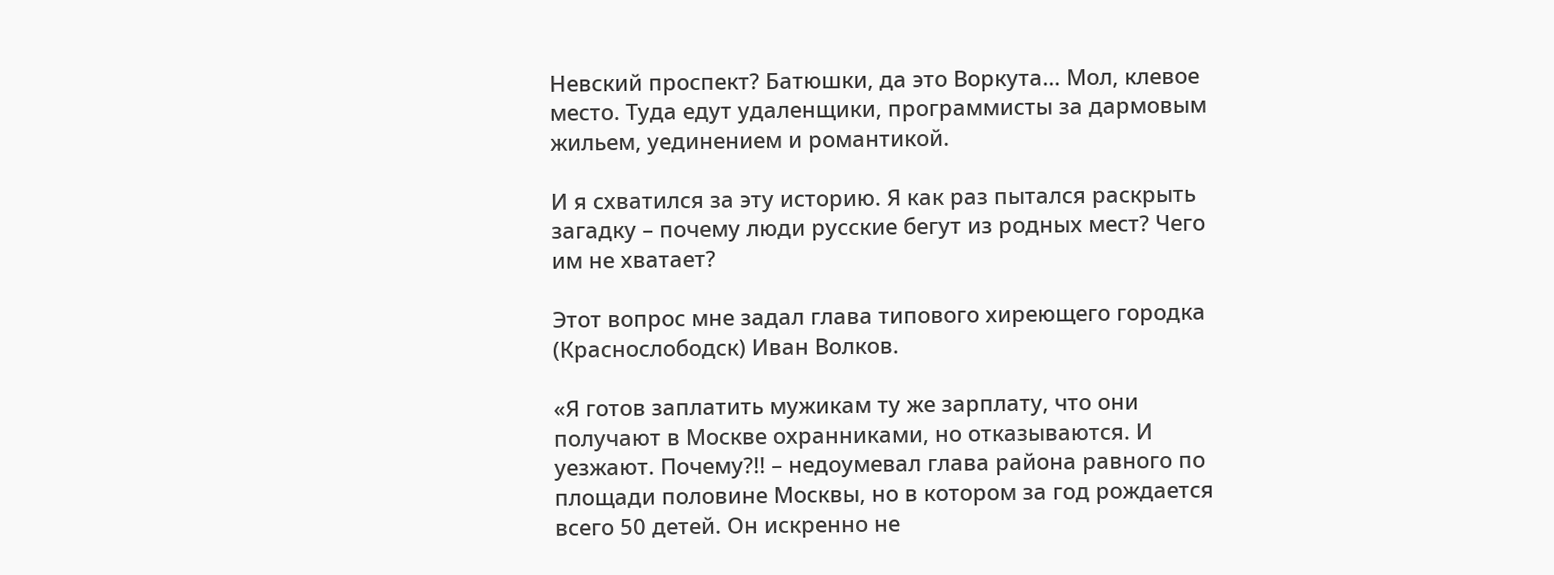Невский проспект? Батюшки, да это Воркута… Мол, клевое место. Туда едут удаленщики, программисты за дармовым жильем, уединением и романтикой.

И я схватился за эту историю. Я как раз пытался раскрыть загадку – почему люди русские бегут из родных мест? Чего им не хватает?

Этот вопрос мне задал глава типового хиреющего городка (Краснослободск) Иван Волков.

«Я готов заплатить мужикам ту же зарплату, что они получают в Москве охранниками, но отказываются. И уезжают. Почему?!! – недоумевал глава района равного по площади половине Москвы, но в котором за год рождается всего 50 детей. Он искренно не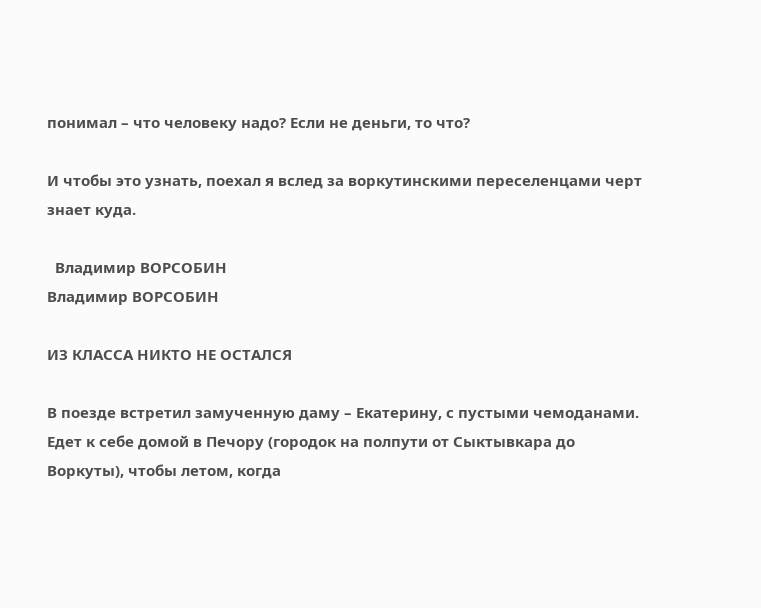понимал – что человеку надо? Если не деньги, то что?

И чтобы это узнать, поехал я вслед за воркутинскими переселенцами черт знает куда.

  Владимир ВОРСОБИН
Владимир ВОРСОБИН

ИЗ КЛАССА НИКТО НЕ ОСТАЛСЯ

В поезде встретил замученную даму – Екатерину, с пустыми чемоданами. Едет к себе домой в Печору (городок на полпути от Сыктывкара до Воркуты), чтобы летом, когда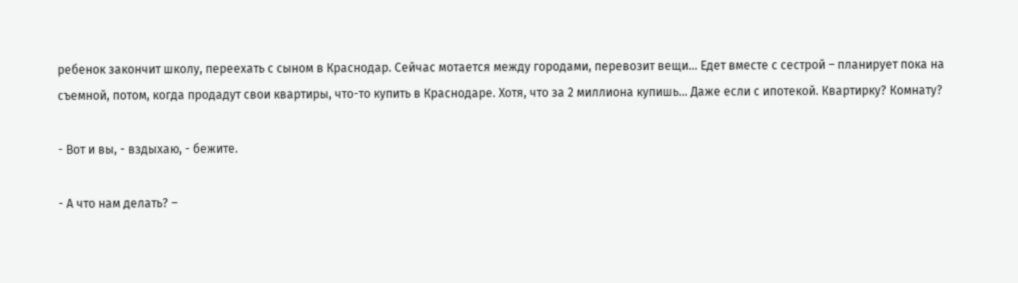ребенок закончит школу, переехать с сыном в Краснодар. Сейчас мотается между городами, перевозит вещи… Едет вместе с сестрой – планирует пока на съемной, потом, когда продадут свои квартиры, что-то купить в Краснодаре. Хотя, что за 2 миллиона купишь… Даже если с ипотекой. Квартирку? Комнату?

- Вот и вы, - вздыхаю, - бежите.

- А что нам делать? –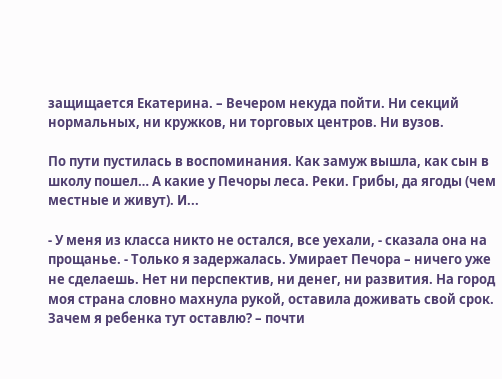защищается Екатерина. – Вечером некуда пойти. Ни секций нормальных, ни кружков, ни торговых центров. Ни вузов.

По пути пустилась в воспоминания. Как замуж вышла, как сын в школу пошел… А какие у Печоры леса. Реки. Грибы, да ягоды (чем местные и живут). И...

- У меня из класса никто не остался, все уехали, - сказала она на прощанье. - Только я задержалась. Умирает Печора – ничего уже не сделаешь. Нет ни перспектив, ни денег, ни развития. На город моя страна словно махнула рукой, оставила доживать свой срок. Зачем я ребенка тут оставлю? – почти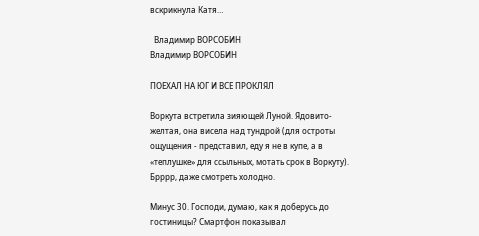вскрикнула Катя…

  Владимир ВОРСОБИН
Владимир ВОРСОБИН

ПОЕХАЛ НА ЮГ И ВСЕ ПРОКЛЯЛ

Воркута встретила зияющей Луной. Ядовито-желтая, она висела над тундрой (для остроты ощущения - представил, еду я не в купе, а в «теплушке» для ссыльных, мотать срок в Воркуту). Брррр, даже смотреть холодно.

Минус 30. Господи, думаю, как я доберусь до гостиницы? Смартфон показывал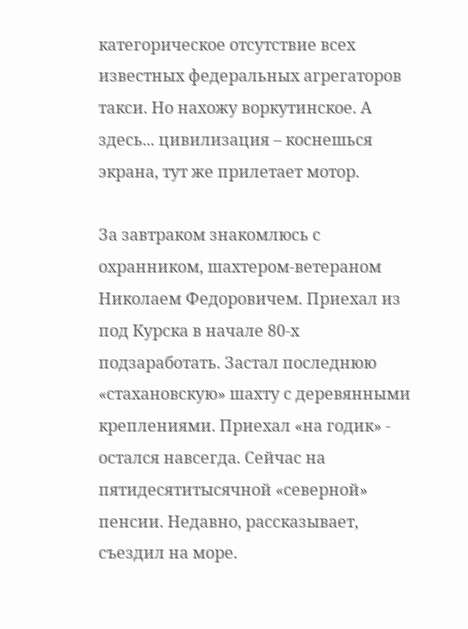категорическое отсутствие всех известных федеральных агрегаторов такси. Но нахожу воркутинское. А здесь... цивилизация – коснешься экрана, тут же прилетает мотор.

За завтраком знакомлюсь с охранником, шахтером-ветераном Николаем Федоровичем. Приехал из под Курска в начале 80-х подзаработать. Застал последнюю «стахановскую» шахту с деревянными креплениями. Приехал «на годик» - остался навсегда. Сейчас на пятидесятитысячной «северной» пенсии. Недавно, рассказывает, съездил на море.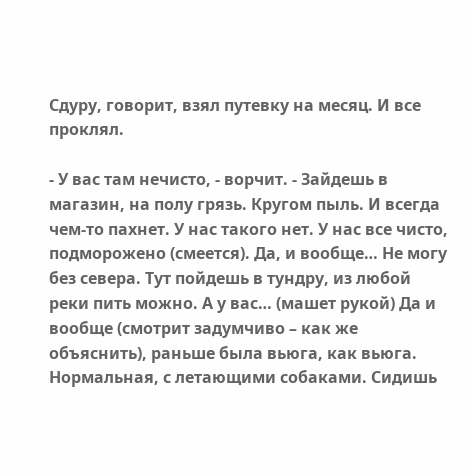Сдуру, говорит, взял путевку на месяц. И все проклял.

- У вас там нечисто, - ворчит. - Зайдешь в магазин, на полу грязь. Кругом пыль. И всегда чем-то пахнет. У нас такого нет. У нас все чисто, подморожено (смеется). Да, и вообще… Не могу без севера. Тут пойдешь в тундру, из любой реки пить можно. А у вас… (машет рукой) Да и вообще (смотрит задумчиво – как же объяснить), раньше была вьюга, как вьюга. Нормальная, с летающими собаками. Сидишь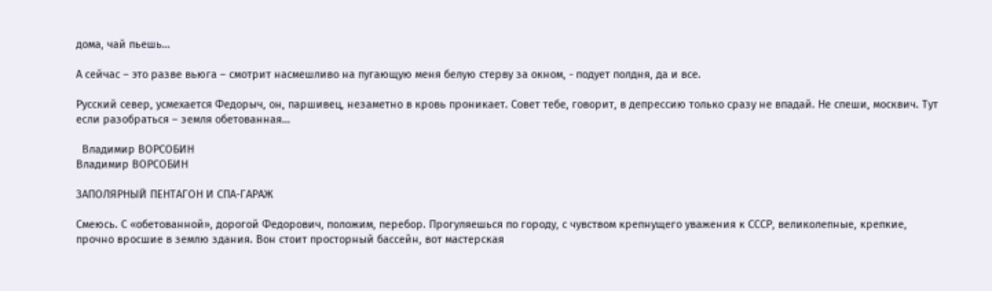дома, чай пьешь…

А сейчас – это разве вьюга – смотрит насмешливо на пугающую меня белую стерву за окном, - подует полдня, да и все.

Русский север, усмехается Федорыч, он, паршивец, незаметно в кровь проникает. Совет тебе, говорит, в депрессию только сразу не впадай. Не спеши, москвич. Тут если разобраться – земля обетованная…

  Владимир ВОРСОБИН
Владимир ВОРСОБИН

ЗАПОЛЯРНЫЙ ПЕНТАГОН И СПА-ГАРАЖ

Смеюсь. С «обетованной», дорогой Федорович, положим, перебор. Прогуляешься по городу, с чувством крепнущего уважения к СССР, великолепные, крепкие, прочно вросшие в землю здания. Вон стоит просторный бассейн, вот мастерская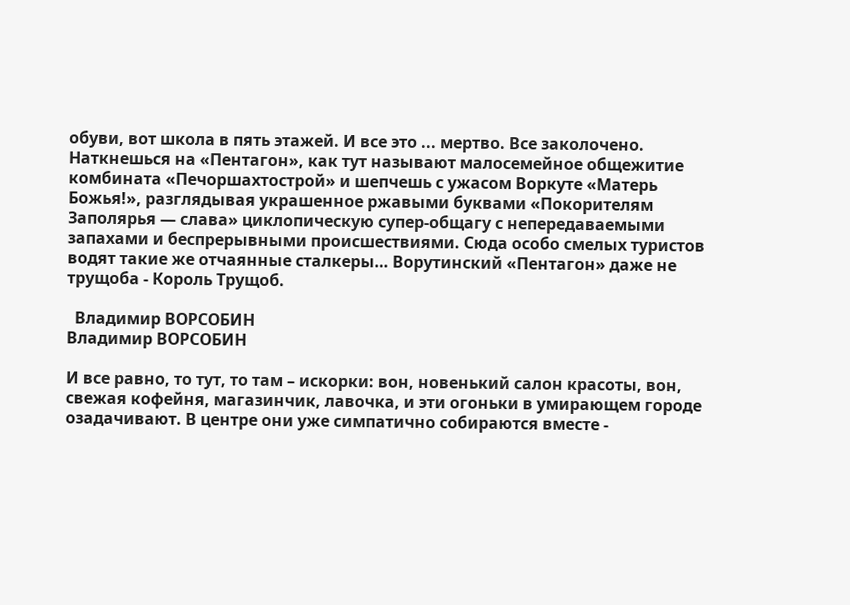обуви, вот школа в пять этажей. И все это ... мертво. Все заколочено. Наткнешься на «Пентагон», как тут называют малосемейное общежитие комбината «Печоршахтострой» и шепчешь с ужасом Воркуте «Матерь Божья!», разглядывая украшенное ржавыми буквами «Покорителям Заполярья — слава» циклопическую супер-общагу с непередаваемыми запахами и беспрерывными происшествиями. Сюда особо смелых туристов водят такие же отчаянные сталкеры… Ворутинский «Пентагон» даже не трущоба - Король Трущоб.

  Владимир ВОРСОБИН
Владимир ВОРСОБИН

И все равно, то тут, то там – искорки: вон, новенький салон красоты, вон, свежая кофейня, магазинчик, лавочка, и эти огоньки в умирающем городе озадачивают. В центре они уже симпатично собираются вместе -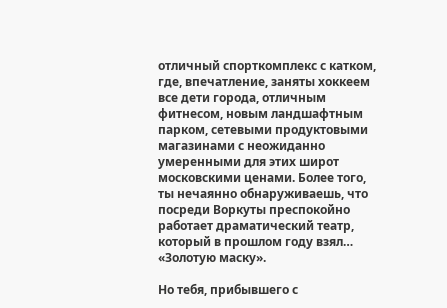отличный спорткомплекс с катком, где, впечатление, заняты хоккеем все дети города, отличным фитнесом, новым ландшафтным парком, сетевыми продуктовыми магазинами с неожиданно умеренными для этих широт московскими ценами. Более того, ты нечаянно обнаруживаешь, что посреди Воркуты преспокойно работает драматический театр, который в прошлом году взял… «Золотую маску».

Но тебя, прибывшего с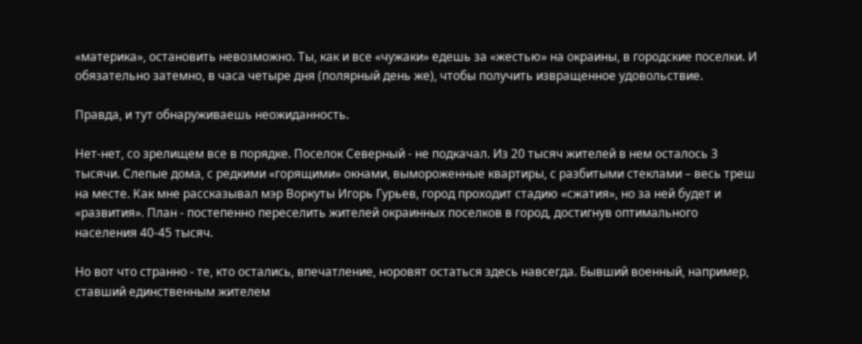«материка», остановить невозможно. Ты, как и все «чужаки» едешь за «жестью» на окраины, в городские поселки. И обязательно затемно, в часа четыре дня (полярный день же), чтобы получить извращенное удовольствие.

Правда, и тут обнаруживаешь неожиданность.

Нет-нет, со зрелищем все в порядке. Поселок Северный - не подкачал. Из 20 тысяч жителей в нем осталось 3 тысячи. Слепые дома, с редкими «горящими» окнами, вымороженные квартиры, с разбитыми стеклами – весь треш на месте. Как мне рассказывал мэр Воркуты Игорь Гурьев, город проходит стадию «сжатия», но за ней будет и «развития». План - постепенно переселить жителей окраинных поселков в город, достигнув оптимального населения 40-45 тысяч.

Но вот что странно - те, кто остались, впечатление, норовят остаться здесь навсегда. Бывший военный, например, ставший единственным жителем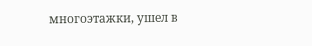многоэтажки, ушел в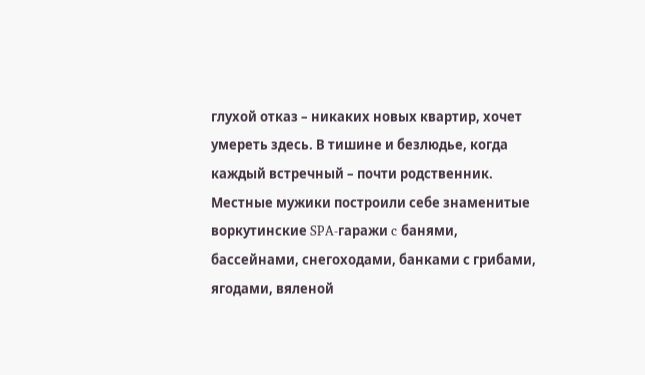глухой отказ – никаких новых квартир, хочет умереть здесь. В тишине и безлюдье, когда каждый встречный – почти родственник. Местные мужики построили себе знаменитые воркутинские SPA-гаражи c банями, бассейнами, снегоходами, банками с грибами, ягодами, вяленой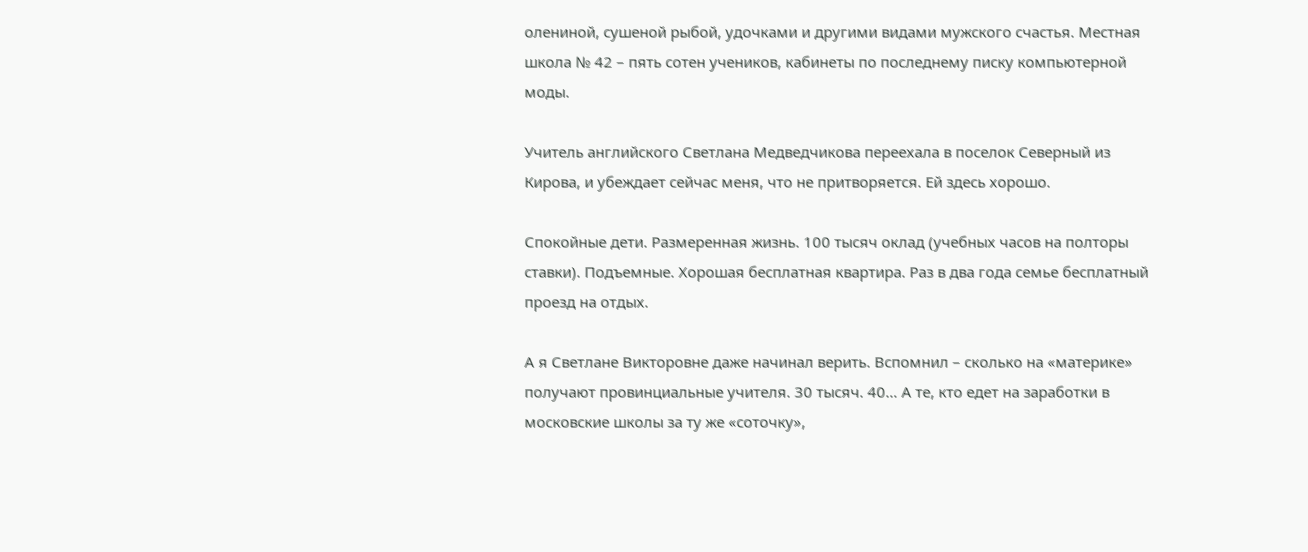олениной, сушеной рыбой, удочками и другими видами мужского счастья. Местная школа № 42 – пять сотен учеников, кабинеты по последнему писку компьютерной моды.

Учитель английского Светлана Медведчикова переехала в поселок Северный из Кирова, и убеждает сейчас меня, что не притворяется. Ей здесь хорошо.

Спокойные дети. Размеренная жизнь. 100 тысяч оклад (учебных часов на полторы ставки). Подъемные. Хорошая бесплатная квартира. Раз в два года семье бесплатный проезд на отдых.

А я Светлане Викторовне даже начинал верить. Вспомнил – сколько на «материке» получают провинциальные учителя. 30 тысяч. 40… А те, кто едет на заработки в московские школы за ту же «соточку»,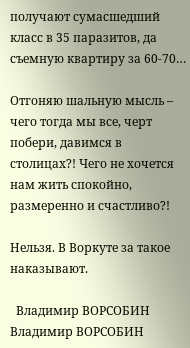получают сумасшедший класс в 35 паразитов, да съемную квартиру за 60-70…

Отгоняю шальную мысль – чего тогда мы все, черт побери, давимся в столицах?! Чего не хочется нам жить спокойно, размеренно и счастливо?!

Нельзя. В Воркуте за такое наказывают.

  Владимир ВОРСОБИН
Владимир ВОРСОБИН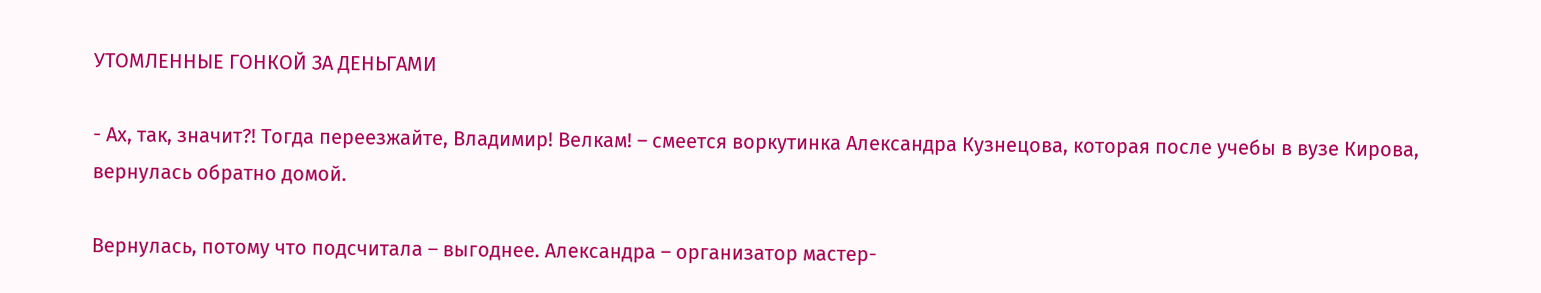УТОМЛЕННЫЕ ГОНКОЙ ЗА ДЕНЬГАМИ

- Ах, так, значит?! Тогда переезжайте, Владимир! Велкам! – смеется воркутинка Александра Кузнецова, которая после учебы в вузе Кирова, вернулась обратно домой.

Вернулась, потому что подсчитала – выгоднее. Александра – организатор мастер-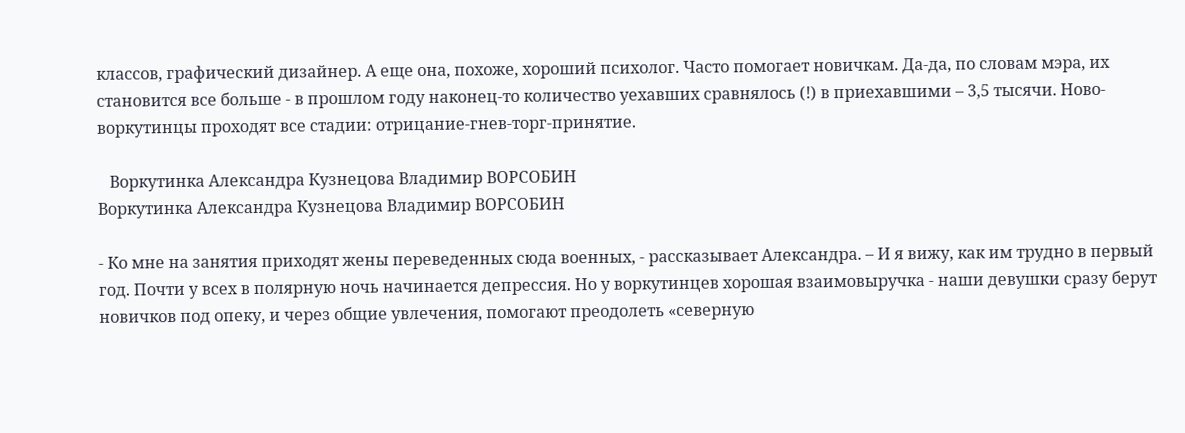классов, графический дизайнер. А еще она, похоже, хороший психолог. Часто помогает новичкам. Да-да, по словам мэра, их становится все больше - в прошлом году наконец-то количество уехавших сравнялось (!) в приехавшими – 3,5 тысячи. Ново-воркутинцы проходят все стадии: отрицание-гнев-торг-принятие.

   Воркутинка Александра Кузнецова Владимир ВОРСОБИН
Воркутинка Александра Кузнецова Владимир ВОРСОБИН

- Ко мне на занятия приходят жены переведенных сюда военных, - рассказывает Александра. – И я вижу, как им трудно в первый год. Почти у всех в полярную ночь начинается депрессия. Но у воркутинцев хорошая взаимовыручка - наши девушки сразу берут новичков под опеку, и через общие увлечения, помогают преодолеть «северную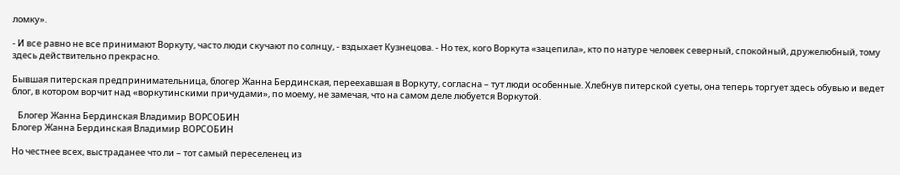ломку».

- И все равно не все принимают Воркуту, часто люди скучают по солнцу, - вздыхает Кузнецова. - Но тех, кого Воркута «зацепила», кто по натуре человек северный, спокойный, дружелюбный, тому здесь действительно прекрасно.

Бывшая питерская предпринимательница, блогер Жанна Бердинская, переехавшая в Воркуту, согласна – тут люди особенные. Хлебнув питерской суеты, она теперь торгует здесь обувью и ведет блог, в котором ворчит над «воркутинскими причудами», по моему, не замечая, что на самом деле любуется Воркутой.

   Блогер Жанна Бердинская Владимир ВОРСОБИН
Блогер Жанна Бердинская Владимир ВОРСОБИН

Но честнее всех, выстраданее что ли – тот самый переселенец из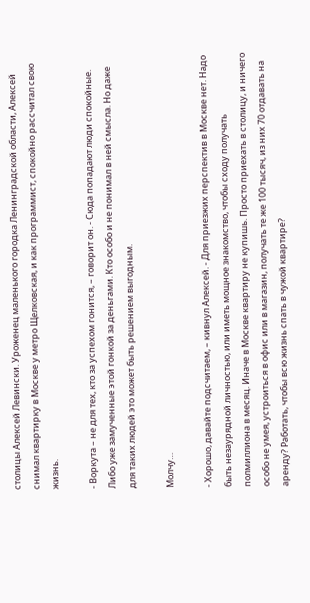столицы Алексей Левински. Уроженец маленького городка Ленинградской области, Алексей снимал квартирку в Москве у метро Щелковская, и как программист, спокойно рассчитал свою жизнь.

- Воркута – не для тех, кто за успехом гонится, – говорит он. - Сюда попадают люди спокойные. Либо уже замученные этой гонкой за деньгами. Кто особо и не понимал в ней смысла. Но даже для таких людей это может быть решением выгодным.

Молчу…

- Хорошо, давайте подсчитаем, – кивнул Алексей. - Для приезжих перспектив в Москве нет. Надо быть незаурядной личностью, или иметь мощное знакомство, чтобы сходу получать полмиллиона в месяц. Иначе в Москве квартиру не купишь. Просто приехать в столицу, и ничего особо не умея, устроиться в офис или в магазин, получать те же 100 тысяч, из них 70 отдавать на аренду? Работать, чтобы всю жизнь спать в чужой квартире?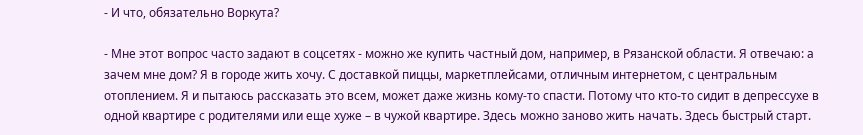- И что, обязательно Воркута?

- Мне этот вопрос часто задают в соцсетях - можно же купить частный дом, например, в Рязанской области. Я отвечаю: а зачем мне дом? Я в городе жить хочу. С доставкой пиццы, маркетплейсами, отличным интернетом, с центральным отоплением. Я и пытаюсь рассказать это всем, может даже жизнь кому-то спасти. Потому что кто-то сидит в депрессухе в одной квартире с родителями или еще хуже – в чужой квартире. Здесь можно заново жить начать. Здесь быстрый старт.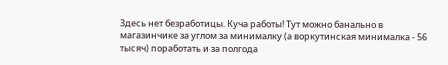Здесь нет безработицы. Куча работы! Тут можно банально в магазинчике за углом за минималку (а воркутинская минималка - 56 тысяч) поработать и за полгода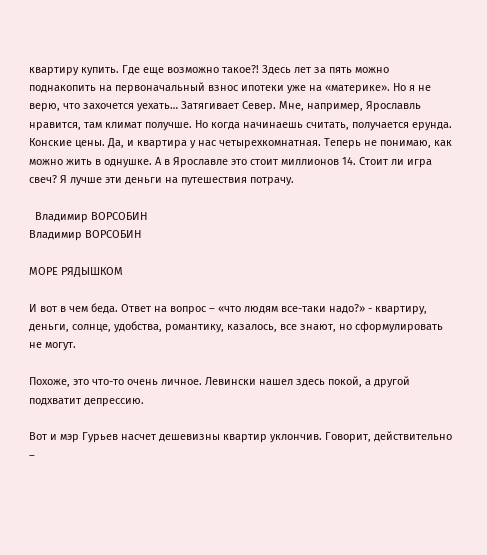квартиру купить. Где еще возможно такое?! Здесь лет за пять можно поднакопить на первоначальный взнос ипотеки уже на «материке». Но я не верю, что захочется уехать… Затягивает Север. Мне, например, Ярославль нравится, там климат получше. Но когда начинаешь считать, получается ерунда. Конские цены. Да, и квартира у нас четырехкомнатная. Теперь не понимаю, как можно жить в однушке. А в Ярославле это стоит миллионов 14. Стоит ли игра свеч? Я лучше эти деньги на путешествия потрачу.

  Владимир ВОРСОБИН
Владимир ВОРСОБИН

МОРЕ РЯДЫШКОМ

И вот в чем беда. Ответ на вопрос – «что людям все-таки надо?» - квартиру, деньги, солнце, удобства, романтику, казалось, все знают, но сформулировать не могут.

Похоже, это что-то очень личное. Левински нашел здесь покой, а другой подхватит депрессию.

Вот и мэр Гурьев насчет дешевизны квартир уклончив. Говорит, действительно –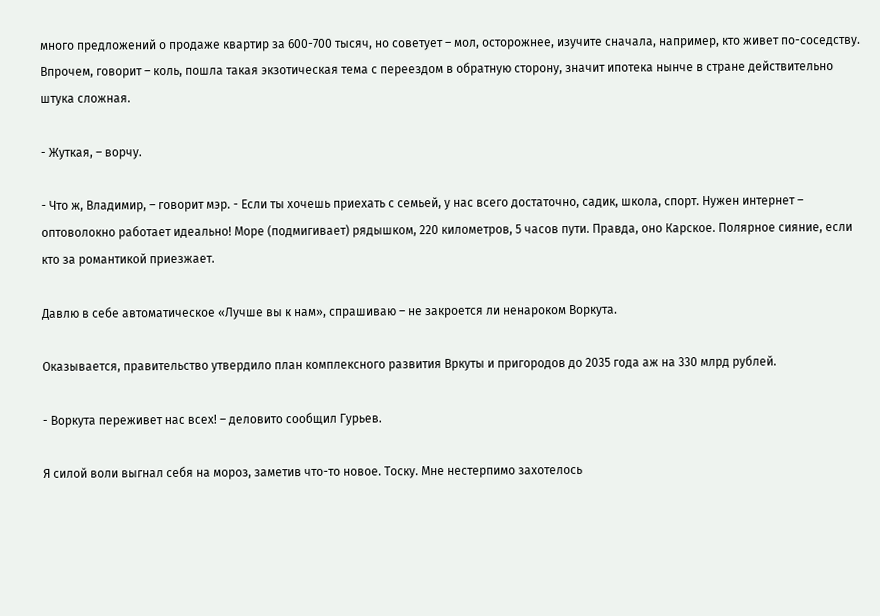много предложений о продаже квартир за 600-700 тысяч, но советует – мол, осторожнее, изучите сначала, например, кто живет по-соседству. Впрочем, говорит – коль, пошла такая экзотическая тема с переездом в обратную сторону, значит ипотека нынче в стране действительно штука сложная.

- Жуткая, – ворчу.

- Что ж, Владимир, – говорит мэр. - Если ты хочешь приехать с семьей, у нас всего достаточно, садик, школа, спорт. Нужен интернет – оптоволокно работает идеально! Море (подмигивает) рядышком, 220 километров, 5 часов пути. Правда, оно Карское. Полярное сияние, если кто за романтикой приезжает.

Давлю в себе автоматическое «Лучше вы к нам», спрашиваю – не закроется ли ненароком Воркута.

Оказывается, правительство утвердило план комплексного развития Вркуты и пригородов до 2035 года аж на 330 млрд рублей.

- Воркута переживет нас всех! – деловито сообщил Гурьев.

Я силой воли выгнал себя на мороз, заметив что-то новое. Тоску. Мне нестерпимо захотелось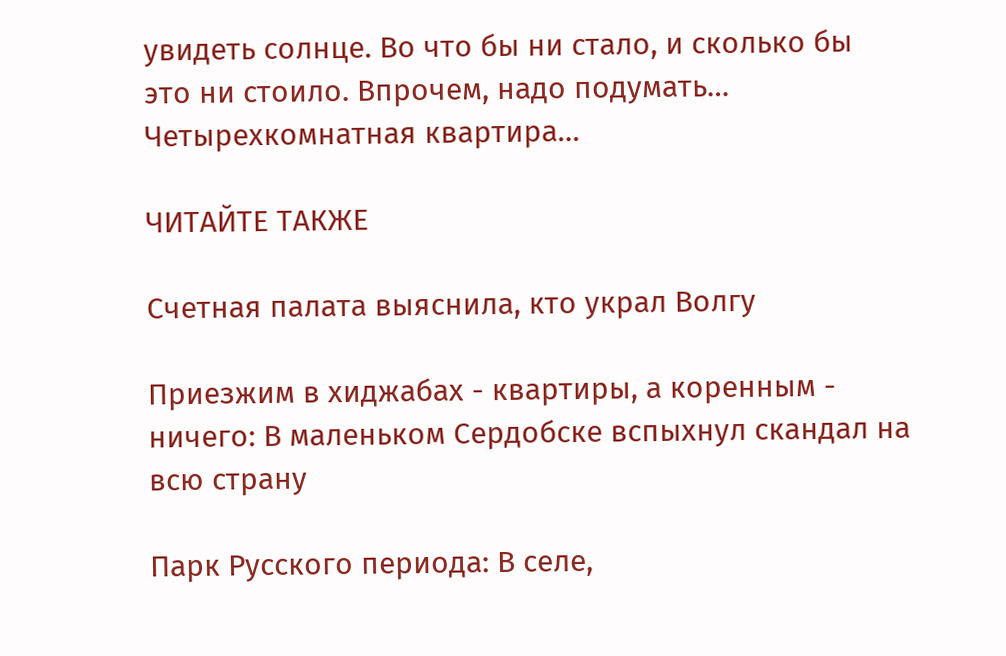увидеть солнце. Во что бы ни стало, и сколько бы это ни стоило. Впрочем, надо подумать… Четырехкомнатная квартира…

ЧИТАЙТЕ ТАКЖЕ

Счетная палата выяснила, кто украл Волгу

Приезжим в хиджабах - квартиры, а коренным - ничего: В маленьком Сердобске вспыхнул скандал на всю страну

Парк Русского периода: В селе,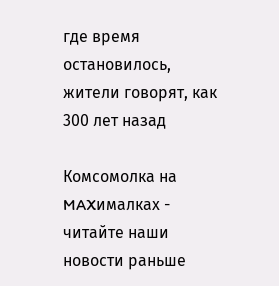где время остановилось, жители говорят, как 300 лет назад

Комсомолка на MAXималках - читайте наши новости раньше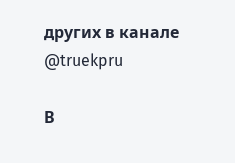других в канале @truekpru

В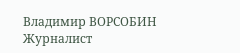Владимир ВОРСОБИН
Журналист